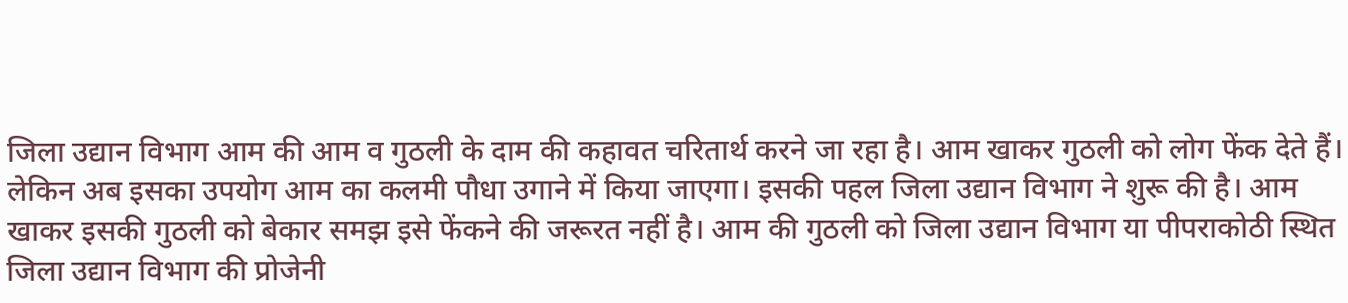जिला उद्यान विभाग आम की आम व गुठली के दाम की कहावत चरितार्थ करने जा रहा है। आम खाकर गुठली को लोग फेंक देते हैं। लेकिन अब इसका उपयोग आम का कलमी पौधा उगाने में किया जाएगा। इसकी पहल जिला उद्यान विभाग ने शुरू की है। आम खाकर इसकी गुठली को बेकार समझ इसे फेंकने की जरूरत नहीं है। आम की गुठली को जिला उद्यान विभाग या पीपराकोठी स्थित जिला उद्यान विभाग की प्रोजेनी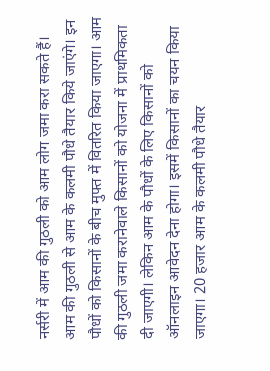नर्सरी में आम की गुठली को आम लोग जमा करा सकते हैं। आम की गुठली से आम के कलमी पौधे तैयार किये जाएंगे। इन पौधों को किसानों के बीच मुफ्त में वितरित किया जाएगा। आम की गुठली जमा करानेवाले किसानों को योजना में प्राथमिकता दी जाएगी। लेकिन आम के पौधों के लिए किसानों को ऑनलाइन आवेदन देना होगा। इसमें किसानों का चयन किया जाएगा। 20 हजार आम के कलमी पौधे तैयार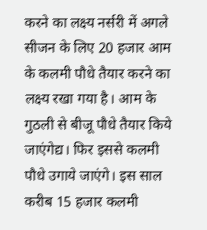करने का लक्ष्य नर्सरी में अगले सीजन के लिए 20 हजार आम के कलमी पौधे तैयार करने का लक्ष्य रखा गया है। आम के गुठली से बीजू पौधे तैयार किये जाएंगेद्य। फिर इससे कलमी पौधे उगाये जाएंगे। इस साल करीब 15 हजार कलमी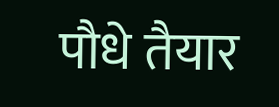पौधे तैयार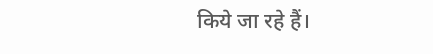किये जा रहे हैं।